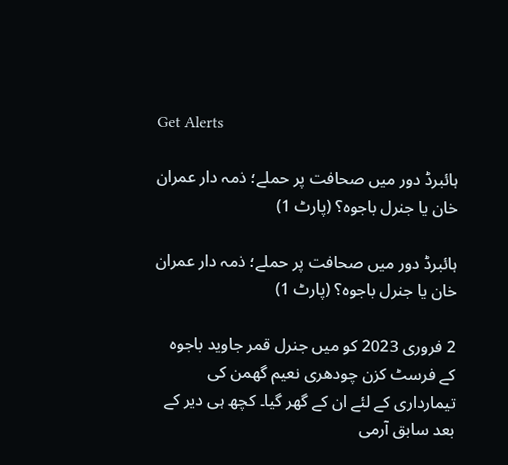Get Alerts

ہائبرڈ دور میں صحافت پر حملے؛ ذمہ دار عمران خان یا جنرل باجوہ؟ (پارٹ 1)

ہائبرڈ دور میں صحافت پر حملے؛ ذمہ دار عمران خان یا جنرل باجوہ؟ (پارٹ 1)

2 فروری 2023 کو میں جنرل قمر جاوید باجوہ کے فرسٹ کزن چودھری نعیم گھمن کی تیمارداری کے لئے ان کے گھر گیا۔ کچھ ہی دیر کے بعد سابق آرمی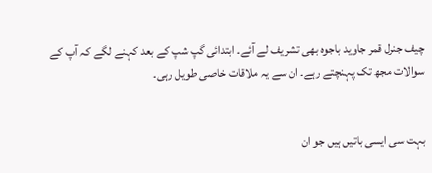چیف جنرل قمر جاوید باجوہ بھی تشریف لے آئے۔ ابتدائی گپ شپ کے بعد کہنے لگے کہ آپ کے سوالات مجھ تک پہنچتے رہے۔ ان سے یہ ملاقات خاصی طویل رہی۔


بہت سی ایسی باتیں ہیں جو ان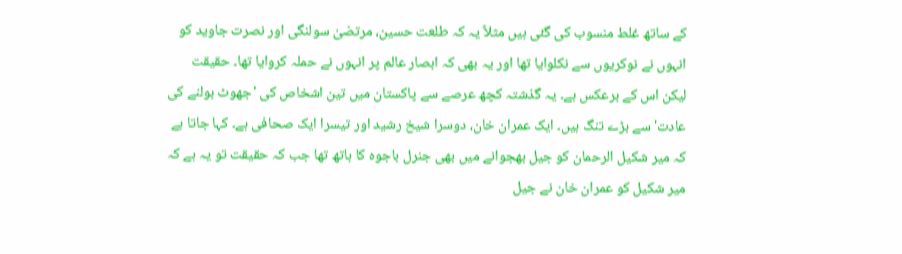کے ساتھ غلط منسوب کی گئی ہیں مثلاً یہ کہ طلعت حسین، مرتضیٰ سولنگی اور نصرت جاوید کو انہوں نے نوکریوں سے نکلوایا تھا اور یہ بھی کہ ابصار عالم پر انہوں نے حملہ کروایا تھا۔ حقیقت لیکن اس کے برعکس ہے۔ یہ گذشتہ کچھ عرصے سے پاکستان میں تین اشخاص کی 'جھوٹ بولنے کی عادت' سے بڑے تنگ ہیں۔ ایک عمران خان، دوسرا شیخ رشید اور تیسرا ایک صحافی ہے۔ کہا جاتا ہے کہ میر شکیل الرحمان کو جیل بھجوانے میں بھی جنرل باجوہ کا ہاتھ تھا جب کہ حقیقت تو یہ ہے کہ میر شکیل کو عمران خان نے جیل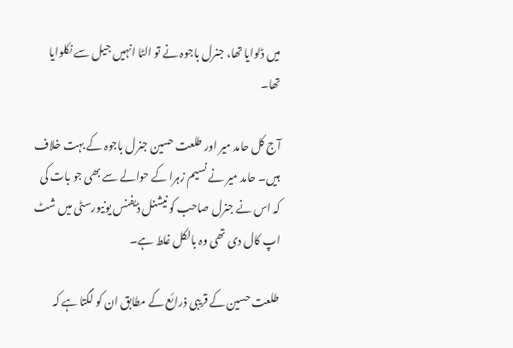میں ڈلوایا تھا، جنرل باجوہ نے تو الٹا انہیں جیل سے نکلوایا تھا۔

آج کل حامد میر اور طلعت حسین جنرل باجوہ کے بہت خلاف ہیں۔ حامد میر نے نسیم زہرا کے حوالے سے بھی جو بات کی کہ اس نے جنرل صاحب کو نیشنل ڈیفنس یونیورسٹی میں شٹ اپ کال دی تھی وہ بالکل غلط ہے۔

طلعت حسین کے قریبی ذرائع کے مطابق ان کو لگتا ہے کہ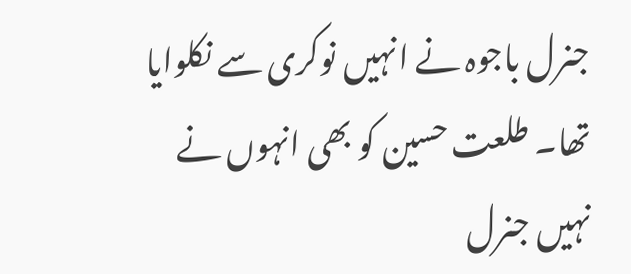جنرل باجوہ نے انہیں نوکری سے نکلوایا تھا۔ طلعت حسین کو بھی انہوں نے نہیں جنرل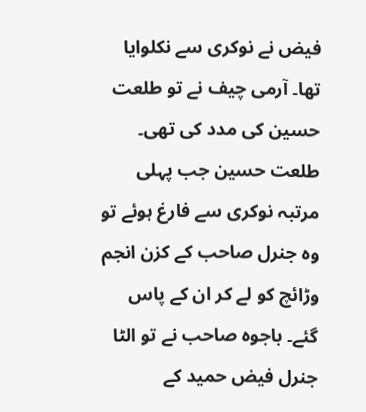فیض نے نوکری سے نکلوایا تھا۔ آرمی چیف نے تو طلعت حسین کی مدد کی تھی۔ طلعت حسین جب پہلی مرتبہ نوکری سے فارغ ہوئے تو وہ جنرل صاحب کے کزن انجم وڑائچ کو لے کر ان کے پاس گئے۔ باجوہ صاحب نے تو الٹا جنرل فیض حمید کے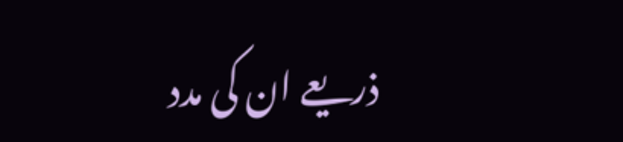ذریعے ان کی مدد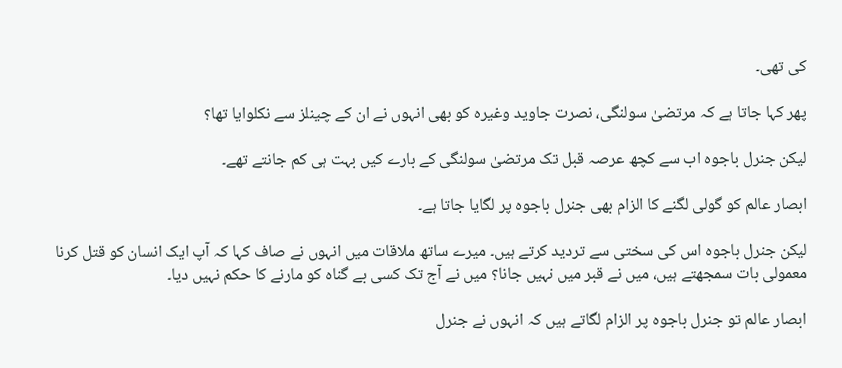کی تھی۔

پھر کہا جاتا ہے کہ مرتضیٰ سولنگی، نصرت جاوید وغیرہ کو بھی انہوں نے ان کے چینلز سے نکلوایا تھا؟

لیکن جنرل باجوہ اب سے کچھ عرصہ قبل تک مرتضیٰ سولنگی کے بارے کیں بہت ہی کم جانتے تھے۔

ابصار عالم کو گولی لگنے کا الزام بھی جنرل باجوہ پر لگایا جاتا ہے۔

لیکن جنرل باجوہ اس کی سختی سے تردید کرتے ہیں۔ میرے ساتھ ملاقات میں انہوں نے صاف کہا کہ آپ ایک انسان کو قتل کرنا معمولی بات سمجھتے ہیں، میں نے قبر میں نہیں جانا؟ میں نے آج تک کسی بے گناہ کو مارنے کا حکم نہیں دیا۔

ابصار عالم تو جنرل باجوہ پر الزام لگاتے ہیں کہ انہوں نے جنرل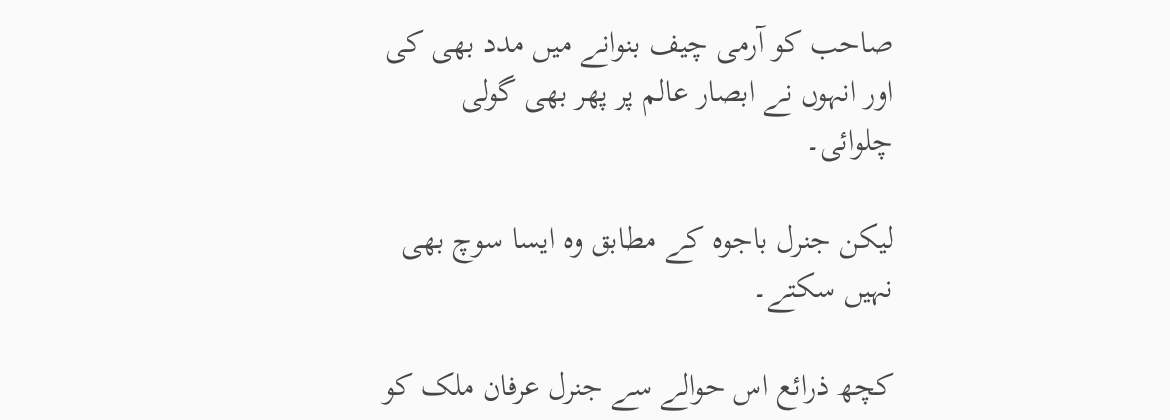صاحب کو آرمی چیف بنوانے میں مدد بھی کی اور انہوں نے ابصار عالم پر پھر بھی گولی چلوائی۔

لیکن جنرل باجوہ کے مطابق وہ ایسا سوچ بھی نہیں سکتے۔

کچھ ذرائع اس حوالے سے جنرل عرفان ملک کو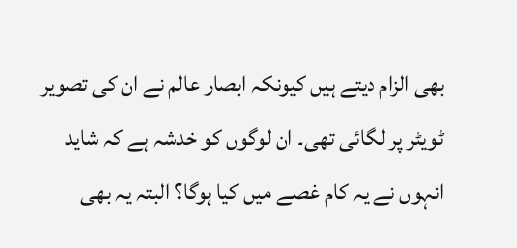بھی الزام دیتے ہیں کیونکہ ابصار عالم نے ان کی تصویر ٹویٹر پر لگائی تھی۔ ان لوگوں کو خدشہ ہے کہ شاید انہوں نے یہ کام غصے میں کیا ہوگا؟ البتہ یہ بھی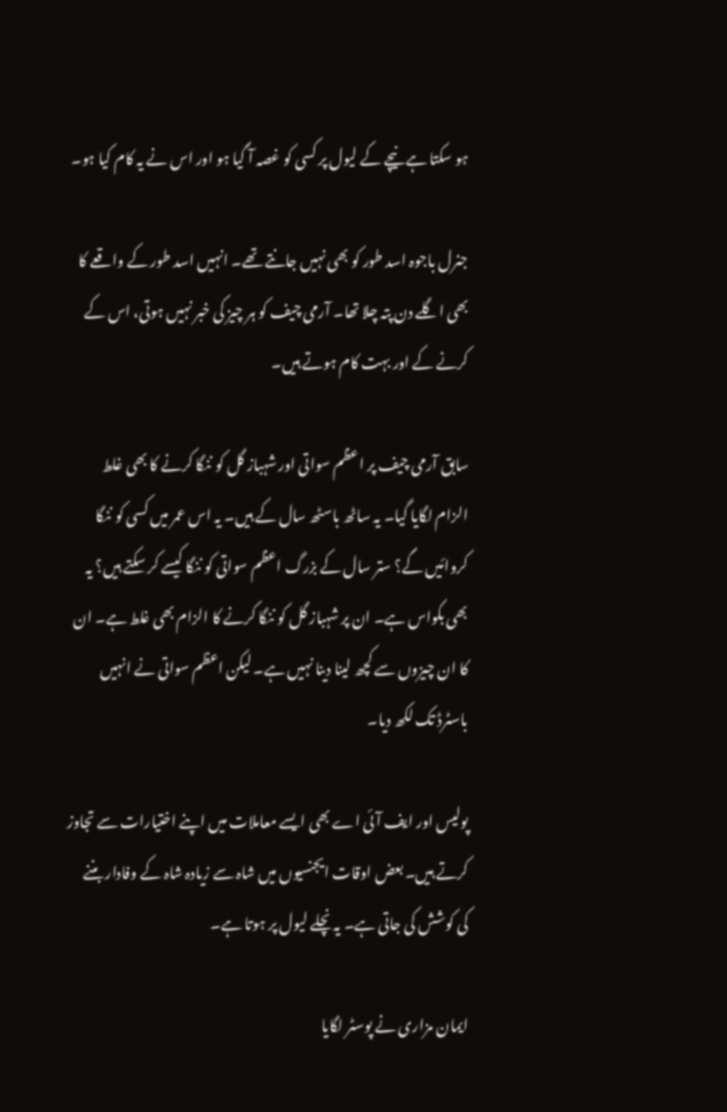ہو سکتا ہے نیچے کے لیول پر کسی کو غصہ آ گیا ہو اور اس نے یہ کام کیا ہو۔

جنرل باجوہ اسد طور کو بھی نہیں جانتے تھے۔ انہیں اسد طور کے واقعے کا بھی اگلے دن پتہ چلا تھا۔ آرمی چیف کو ہر چیز کی خبر نہیں ہوتی، اس کے کرنے کے اور بہت کام ہوتے ہیں۔

سابق آرمی چیف پر اعظم سواتی اور شہباز گل کو ننگا کرنے کا بھی غلط الزام لگایا گیا۔ یہ ساٹھ باسٹھ سال کے ہیں۔ یہ اس عمر میں کسی کو ننگا کروائیں گے؟ ستر سال کے بزرگ اعظم سواتی کو ننگا کیسے کر سکتے ہیں؟ یہ بھی بکواس ہے۔ ان پر شہباز گل کو ننگا کرنے کا الزام بھی غلط ہے۔ ان کا ان چیزوں سے کچھ لینا دینا نہیں ہے۔ لیکن اعظم سواتی نے انہیں باسٹرڈ تک لکھ دیا۔

پولیس اور ایف آئی اے بھی ایسے معاملات میں اپنے اختیارات سے تجاوز کرتے ہیں۔ بعض اوقات ایجنسیوں میں شاہ سے زیادہ شاہ کے وفادار بننے کی کوشش کی جاتی ہے۔ یہ نچلے لیول پر ہوتا ہے۔

ایمان مزاری نے پوسٹر لگایا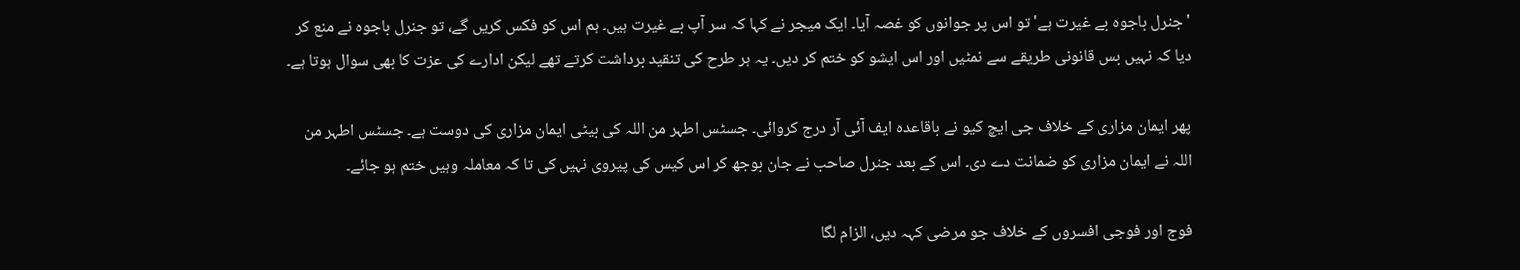'جنرل باجوہ بے غیرت ہے' تو اس پر جوانوں کو غصہ آیا۔ ایک میجر نے کہا کہ سر آپ بے غیرت ہیں۔ ہم اس کو فکس کریں گے، تو جنرل باجوہ نے منع کر دیا کہ نہیں بس قانونی طریقے سے نمٹیں اور اس ایشو کو ختم کر دیں۔ یہ ہر طرح کی تنقید برداشت کرتے تھے لیکن ادارے کی عزت کا بھی سوال ہوتا ہے۔

پھر ایمان مزاری کے خلاف جی ایچ کیو نے باقاعدہ ایف آئی آر درج کروائی۔ جسٹس اطہر من اللہ کی بیٹی ایمان مزاری کی دوست ہے۔ جسٹس اطہر من اللہ نے ایمان مزاری کو ضمانت دے دی۔ اس کے بعد جنرل صاحب نے جان بوجھ کر اس کیس کی پیروی نہیں کی تا کہ معاملہ وہیں ختم ہو جائے۔

فوج اور فوجی افسروں کے خلاف جو مرضی کہہ دیں، الزام لگا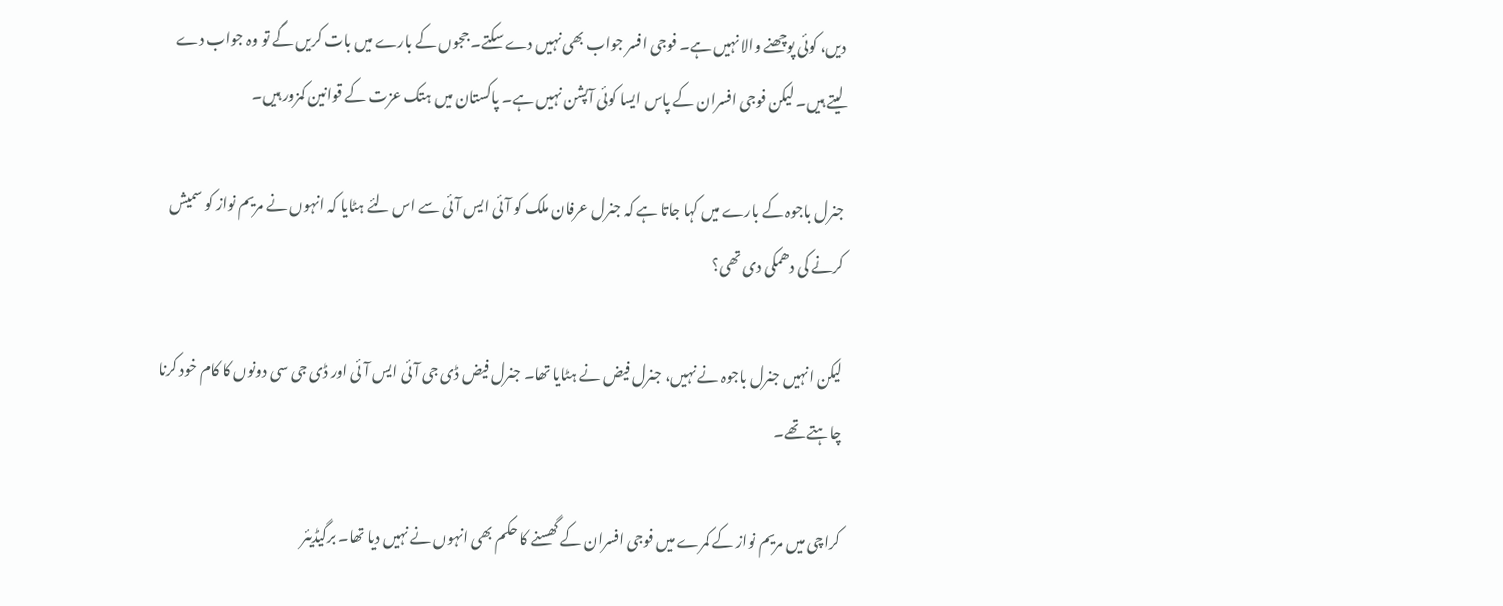دیں، کوئی پوچھنے والا نہیں ہے۔ فوجی افسر جواب بھی نہیں دے سکتے۔ ججوں کے بارے میں بات کریں گے تو وہ جواب دے لیتے ہیں۔ لیکن فوجی افسران کے پاس ایسا کوئی آپشن نہیں ہے۔ پاکستان میں ہتک عزت کے قوانین کمزور ہیں۔

جنرل باجوہ کے بارے میں کہا جاتا ہے کہ جنرل عرفان ملک کو آئی ایس آئی سے اس لئے ہٹایا کہ انہوں نے مریم نواز کو سمیش کرنے کی دھمکی دی تھی؟

لیکن انہیں جنرل باجوہ نے نہیں، جنرل فیض نے ہٹایا تھا۔ جنرل فیض ڈی جی آئی ایس آئی اور ڈی جی سی دونوں کا کام خود کرنا چاہتے تھے۔

کراچی میں مریم نواز کے کمرے میں فوجی افسران کے گھسنے کا حکم بھی انہوں نے نہیں دیا تھا۔ برگیڈیئر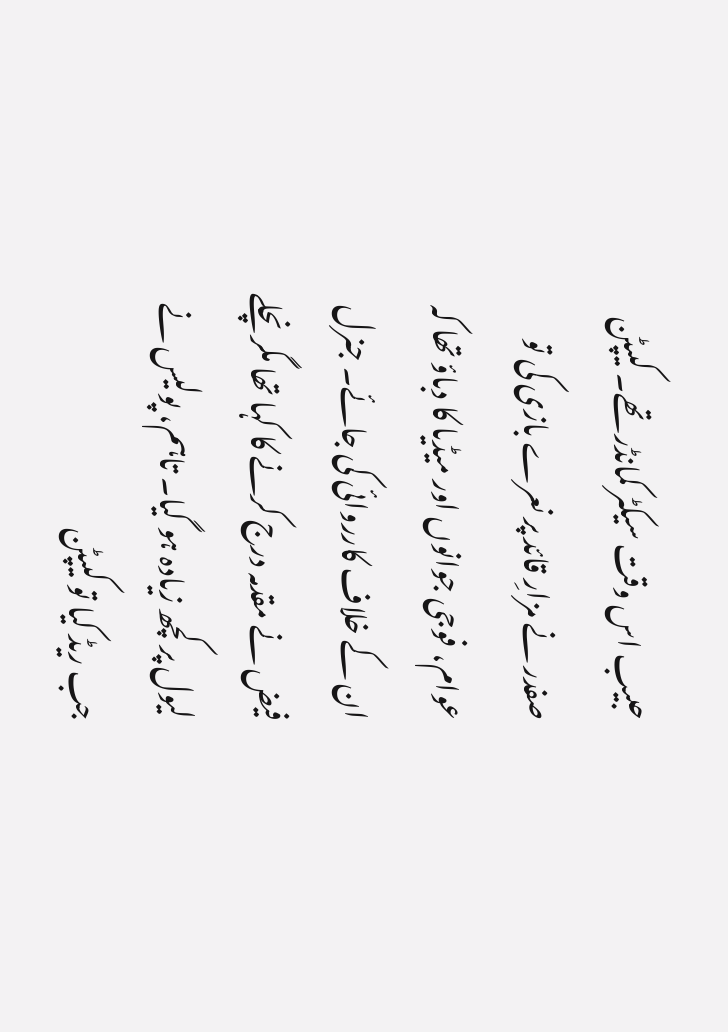حبیب اس وقت سیکٹر کمانڈر تھے۔ کیپٹن صفدر نے مزارِ قائد پر نعرے بازی کی تو عوام، فوجی جوانوں اور میڈیا کا دباؤ تھا کہ ان کے خلاف کارروائی کی جائے۔ جنرل فیض نے مقدمہ درج کرنے کا کہا تھا مگر نچلے لیول پر کچھ زیادہ ہو گیا۔ تاہم، پولیس نے جب ریڈ کیا تو کیپٹن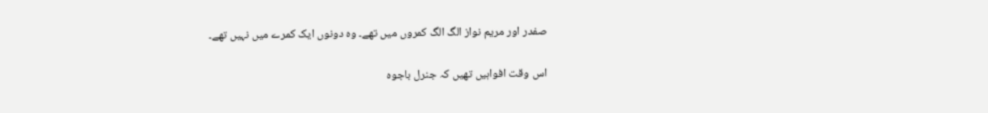صفدر اور مریم نواز الگ الگ کمروں میں تھے۔ وہ دونوں ایک کمرے میں نہیں تھے۔

اس وقت افواہیں تھیں کہ جنرل باجوہ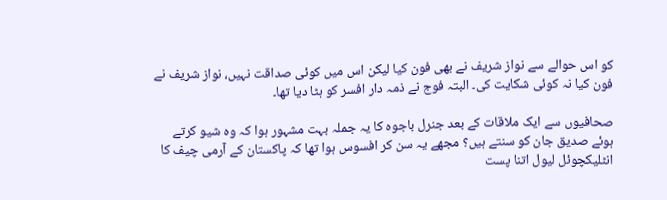کو اس حوالے سے نواز شریف نے بھی فون کیا لیکن اس میں کوئی صداقت نہیں، نواز شریف نے فون کیا نہ کوئی شکایت کی۔ البتہ فوج نے ذمہ دار افسر کو ہٹا دیا تھا۔

صحافیوں سے ایک ملاقات کے بعد جنرل باجوہ کا یہ جملہ بہت مشہور ہوا کہ وہ شیو کرتے ہوئے صدیق جان کو سنتے ہیں؟ مجھے یہ سن کر افسوس ہوا تھا کہ پاکستان کے آرمی چیف کا انٹلیکچوئل لیول اتنا پست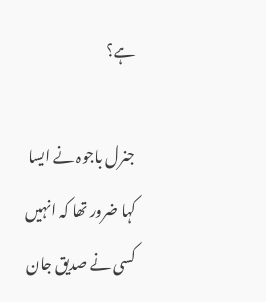ہے؟

جنرل باجوہ نے ایسا کہا ضرور تھا کہ انہیں کسی نے صدیق جان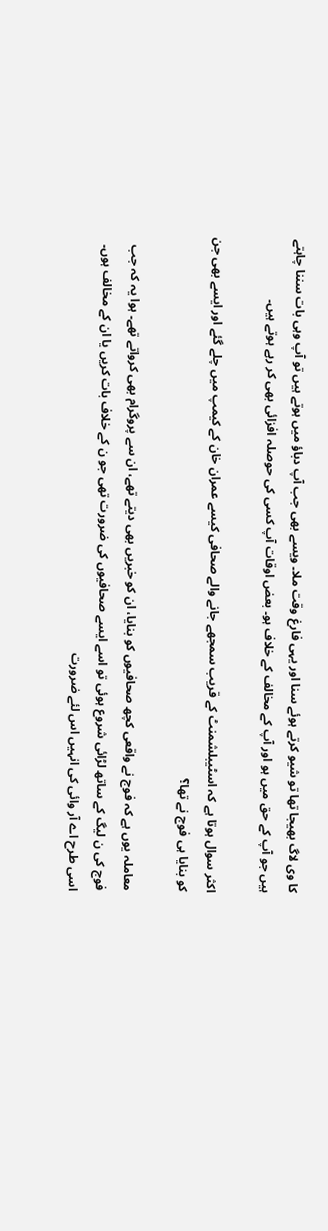کا وی لاگ بھیجا تھا تو شیو کرتے ہوئے سنا اور یہی فارغ وقت ملا۔ ویسے بھی جب آپ دباؤ میں ہوتے ہیں تو آپ وہی بات سننا چاہتے ہیں جو آپ کے حق میں ہو اور آپ کے مخالف کے خلاف ہو۔ بعض اوقات آپ کسی کی حوصلہ افزائی بھی کر رہے ہوتے ہیں۔

اکثر سوال ہوتا ہے کہ اسٹیبلشمنٹ کے قریب سمجھے جانے والے صحافی کیسے عمران خان کے کیمپ میں چلے گئے اور ایسے بھی جن کو بنایا ہی فوج نے تھا؟

معاملہ یوں ہے کہ فوج نے واقعی کچھ صحافیوں کو بنایا، ان کو خبریں بھی دیتے تھے، ان سے پروگرام بھی کرواتے تھے۔ ہوا یہ کہ جب فوج کی ن لیگ کے ساتھ لڑائی شروع ہوئی تو اسے ایسے صحافیوں کی ضرورت تھی جو ن کے خلاف بات کریں یا ان کے مخالف ہوں۔ اسی طرح اے آر وائی کی انہیں اس لئے ضرورت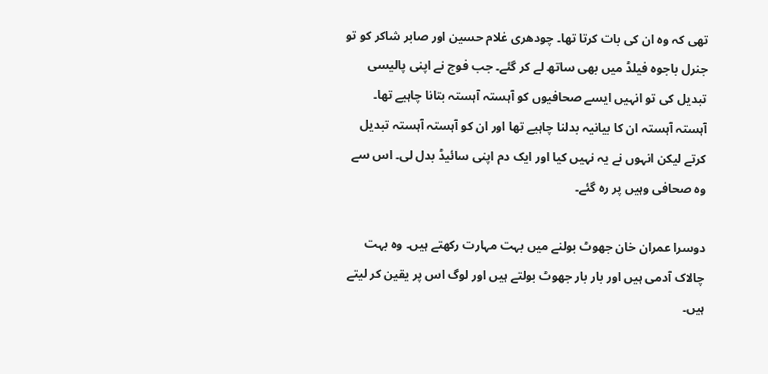تھی کہ وہ ان کی بات کرتا تھا۔ چودھری غلام حسین اور صابر شاکر کو تو جنرل باجوہ فیلڈ میں بھی ساتھ لے کر گئے۔ جب فوج نے اپنی پالیسی تبدیل کی تو انہیں ایسے صحافیوں کو آہستہ آہستہ بتانا چاہیے تھا۔ آہستہ آہستہ ان کا بیانیہ بدلنا چاہیے تھا اور ان کو آہستہ آہستہ تبدیل کرتے لیکن انہوں نے یہ نہیں کیا اور ایک دم اپنی سائیڈ بدل لی۔ اس سے وہ صحافی وہیں پر رہ گئے۔

دوسرا عمران خان جھوٹ بولنے میں بہت مہارت رکھتے ہیں۔ وہ بہت چالاک آدمی ہیں اور بار بار جھوٹ بولتے ہیں اور لوگ اس پر یقین کر لیتے ہیں۔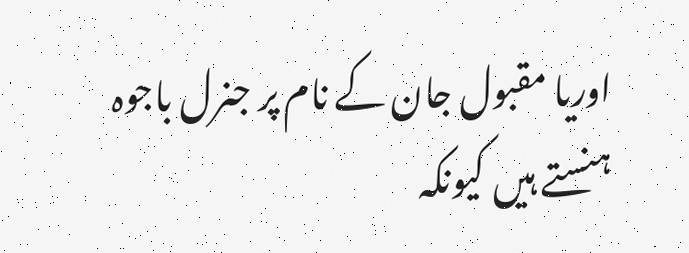اوریا مقبول جان کے نام پر جنرل باجوہ ہنستے ہیں کیونکہ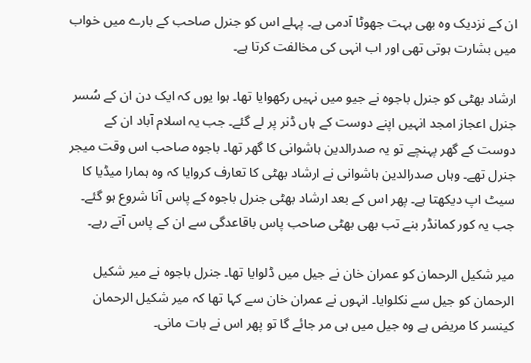ان کے نزدیک وہ بھی بہت جھوٹا آدمی ہے۔ پہلے اس کو جنرل صاحب کے بارے میں خواب میں بشارت ہوتی تھی اور اب انہی کی مخالفت کرتا ہے۔

ارشاد بھٹی کو جنرل باجوہ نے جیو میں نہیں رکھوایا تھا۔ ہوا یوں کہ ایک دن ان کے سُسر جنرل اعجاز امجد انہیں اپنے دوست کے ہاں ڈنر پر لے گئے۔ جب یہ اسلام آباد ان کے دوست کے گھر پہنچے تو یہ صدرالدین ہاشوانی کا گھر تھا۔ باجوہ صاحب اس وقت میجر جنرل تھے۔ وہاں صدرالدین ہاشوانی نے ارشاد بھٹی کا تعارف کروایا کہ وہ ہمارا میڈیا کا سیٹ اپ دیکھتا ہے۔ پھر اس کے بعد ارشاد بھٹی جنرل باجوہ کے پاس آنا شروع ہو گئے۔ جب یہ کور کمانڈر بنے تب بھی بھٹی صاحب پاس باقاعدگی سے ان کے پاس آتے رہے۔

میر شکیل الرحمان کو عمران خان نے جیل میں ڈلوایا تھا۔ جنرل باجوہ نے میر شکیل الرحمان کو جیل سے نکلوایا۔ انہوں نے عمران خان سے کہا تھا کہ میر شکیل الرحمان کینسر کا مریض ہے وہ جیل میں ہی مر جائے گا تو پھر اس نے بات مانی۔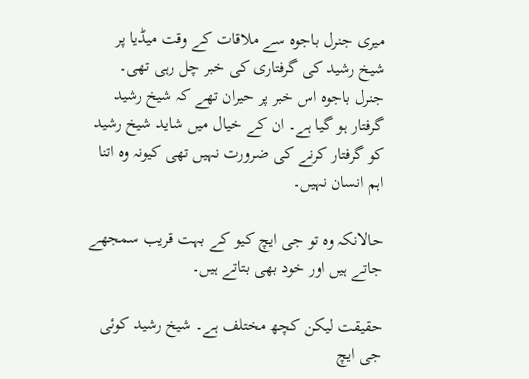میری جنرل باجوہ سے ملاقات کے وقت میڈیا پر شیخ رشید کی گرفتاری کی خبر چل رہی تھی۔ جنرل باجوہ اس خبر پر حیران تھے کہ شیخ رشید گرفتار ہو گیا ہے۔ ان کے خیال میں شاید شیخ رشید کو گرفتار کرنے کی ضرورت نہیں تھی کیونہ وہ اتنا اہم انسان نہیں۔

حالانکہ وہ تو جی ایچ کیو کے بہت قریب سمجھے جاتے ہیں اور خود بھی بتاتے ہیں۔

حقیقت لیکن کچھ مختلف ہے۔ شیخ رشید کوئی جی ایچ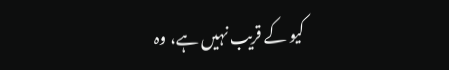کیو کے قریب نہیں ہے، وہ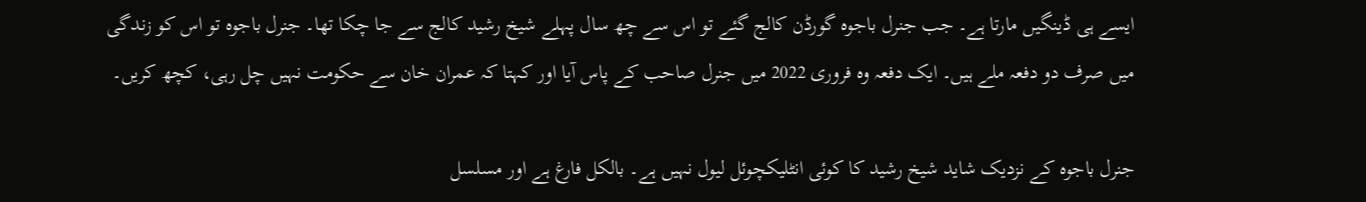ایسے ہی ڈینگیں مارتا ہے۔ جب جنرل باجوہ گورڈن کالج گئے تو اس سے چھ سال پہلے شیخ رشید کالج سے جا چکا تھا۔ جنرل باجوہ تو اس کو زندگی میں صرف دو دفعہ ملے ہیں۔ ایک دفعہ وہ فروری 2022 میں جنرل صاحب کے پاس آیا اور کہتا کہ عمران خان سے حکومت نہیں چل رہی، کچھ کریں۔

جنرل باجوہ کے نزدیک شاید شیخ رشید کا کوئی انٹلیکچوئل لیول نہیں ہے۔ بالکل فارغ ہے اور مسلسل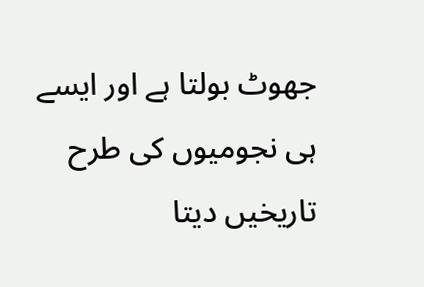جھوٹ بولتا ہے اور ایسے ہی نجومیوں کی طرح تاریخیں دیتا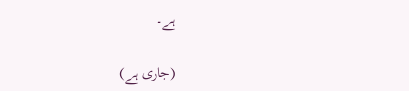ہے۔

(جاری ہے)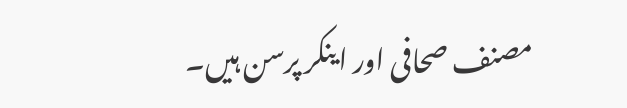مصنف صحافی اور اینکر پرسن ہیں۔